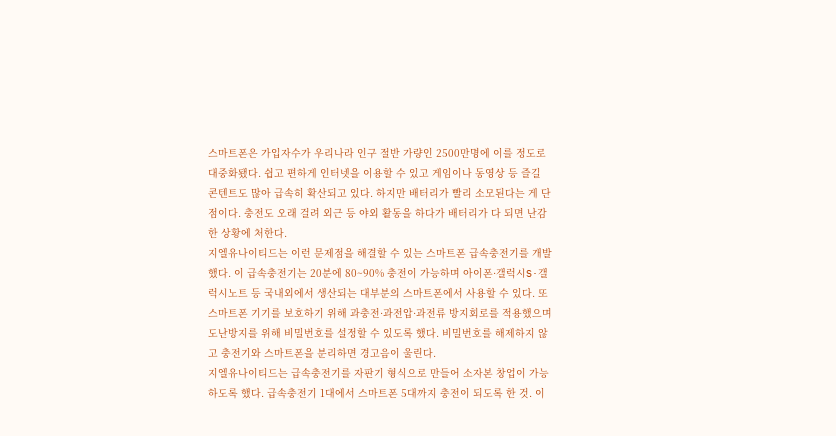스마트폰은 가입자수가 우리나라 인구 절반 가량인 2500만명에 이를 정도로 대중화됐다. 쉽고 편하게 인터넷을 이용할 수 있고 게임이나 동영상 등 즐길 콘텐트도 많아 급속히 확산되고 있다. 하지만 배터리가 빨리 소모된다는 게 단점이다. 충전도 오래 걸려 외근 등 야외 활동을 하다가 배터리가 다 되면 난감한 상황에 처한다.
지엘유나이티드는 이런 문제점을 해결할 수 있는 스마트폰 급속충전기를 개발했다. 이 급속충전기는 20분에 80~90% 충전이 가능하며 아이폰·갤럭시S·갤럭시노트 등 국내외에서 생산되는 대부분의 스마트폰에서 사용할 수 있다. 또 스마트폰 기기를 보호하기 위해 과충전·과전압·과전류 방지회로를 적용했으며 도난방지를 위해 비밀번호를 설정할 수 있도록 했다. 비밀번호를 해제하지 않고 충전기와 스마트폰을 분리하면 경고음이 울린다.
지엘유나이티드는 급속충전기를 자판기 형식으로 만들어 소자본 창업이 가능하도록 했다. 급속충전기 1대에서 스마트폰 5대까지 충전이 되도록 한 것. 이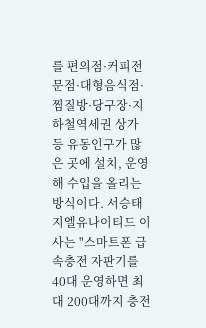를 편의점·커피전문점·대형음식점·찜질방·당구장·지하철역세권 상가 등 유동인구가 많은 곳에 설치, 운영해 수입을 올리는 방식이다. 서승태 지엘유나이티드 이사는 "스마트폰 급속충전 자판기를 40대 운영하면 최대 200대까지 충전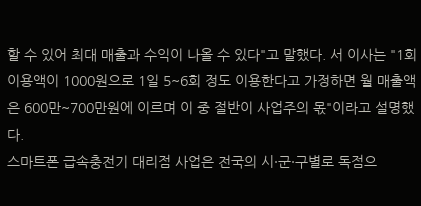할 수 있어 최대 매출과 수익이 나올 수 있다"고 말했다. 서 이사는 "1회 이용액이 1000원으로 1일 5~6회 정도 이용한다고 가정하면 월 매출액은 600만~700만원에 이르며 이 중 절반이 사업주의 몫"이라고 설명했다.
스마트폰 급속충전기 대리점 사업은 전국의 시·군·구별로 독점으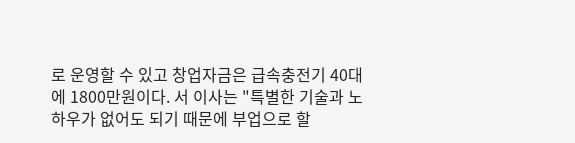로 운영할 수 있고 창업자금은 급속충전기 40대에 1800만원이다. 서 이사는 "특별한 기술과 노하우가 없어도 되기 때문에 부업으로 할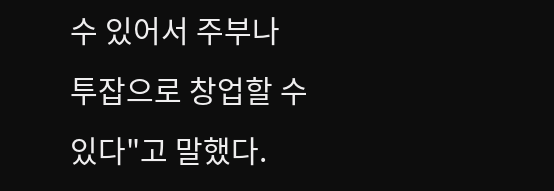수 있어서 주부나 투잡으로 창업할 수 있다"고 말했다.